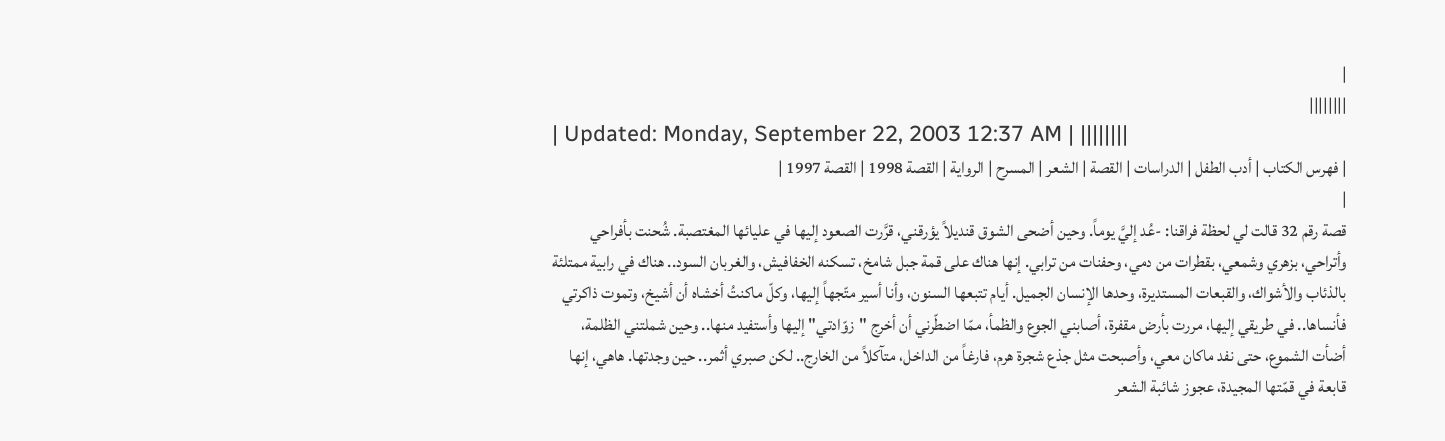|
||||||||
| Updated: Monday, September 22, 2003 12:37 AM | ||||||||
| فهرس الكتاب | أدب الطفل | الدراسات | القصة | الشعر | المسرح | الرواية | القصة 1998 | القصة 1997 |
|
قصة رقم 32 قالت لي لحظة فراقنا: -عُد إليَّ يوماً. وحين أضحى الشوق قنديلاً يؤرقني، قرَّرت الصعود إليها في عليائها المغتصبة. شُحنت بأفراحي وأتراحي، بزهري وشمعي، بقطرات من دمي، وحفنات من ترابي. إنها هناك على قمة جبل شامخ، تسكنه الخفافيش، والغربان السود.. هناك في رابية ممتلئة بالذئاب والأشواك، والقبعات المستديرة، وحدها الإنسان الجميل. أيام تتبعها السنون، وأنا أسير متّجهاً إليها، وكلّ ماكنتُ أخشاه أن أشيخ، وتموت ذاكرتي فأنساها.. في طريقي إليها، مررت بأرض مقفرة، أصابني الجوع والظمأ، ممّا اضطّرني أن أخرج "زوّادتي" إليها وأستفيد منها.. وحين شملتني الظلمة، أضأت الشموع، حتى نفد ماكان معي، وأصبحت مثل جذع شجرة هرم، فارغاً من الداخل، متآكلاً من الخارج.. لكن صبري أثمر.. حين وجدتها. هاهي، إنها قابعة في قمّتها المجيدة، عجوز شائبة الشعر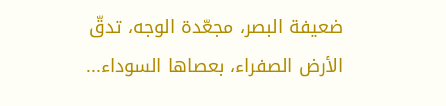ضعيفة البصر، مجعّدة الوجه، تدقّ الأرض الصفراء، بعصاها السوداء...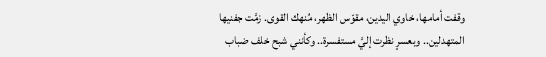وقفت أمامها، خاوي اليدين، مقوّس الظهر، مُنهك القوى. زمَّت جفنيها المتهدلين.. وبعسرٍ نظرت إليَّ مستفسرة.. وكأنني شبح خلف ضباب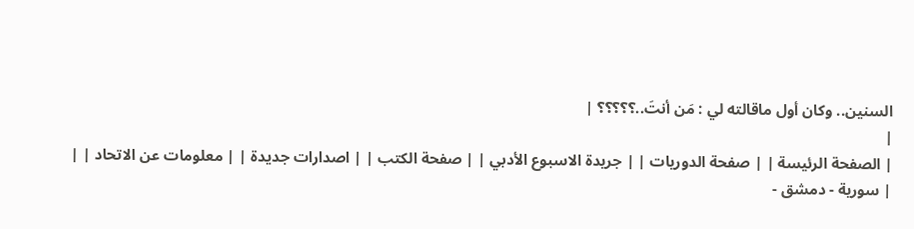السنين.. وكان أول ماقالته لي : مَن أنتَ..؟؟؟؟؟ |
|
| الصفحة الرئيسة | | صفحة الدوريات | | جريدة الاسبوع الأدبي | | صفحة الكتب | | اصدارات جديدة | | معلومات عن الاتحاد | |
| سورية - دمشق -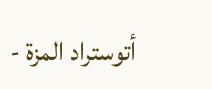أتوستراد المزة -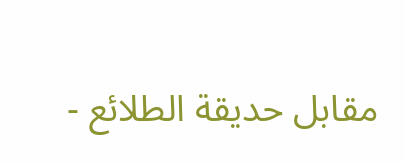مقابل حديقة الطلائع -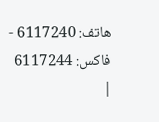هاتف: 6117240 - فاكس: 6117244 |